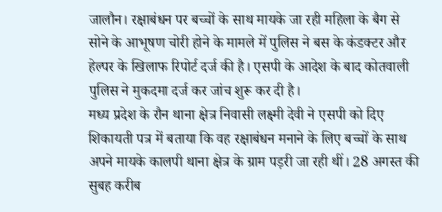जालौन। रक्षाबंधन पर बच्चों के साथ मायके जा रही महिला के बैग से सोने के आभूषण चोरी होने के मामले में पुलिस ने बस के कंडक्टर और हेल्पर के खिलाफ रिपोर्ट दर्ज की है। एसपी के आदेश के बाद कोतवाली पुलिस ने मुकदमा दर्ज कर जांच शुरू कर दी है।
मध्य प्रदेश के रौन थाना क्षेत्र निवासी लक्ष्मी देवी ने एसपी को दिए शिकायती पत्र में बताया कि वह रक्षाबंधन मनाने के लिए बच्चों के साथ अपने मायके कालपी थाना क्षेत्र के ग्राम पड़री जा रही थीं। 28 अगस्त की सुबह करीब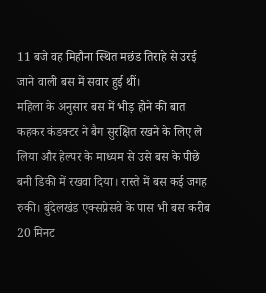11 बजे वह मिहौना स्थित मछंड तिराहे से उरई जाने वाली बस में सवार हुई थीं।
महिला के अनुसार बस में भीड़ होने की बात कहकर कंडक्टर ने बैग सुरक्षित रखने के लिए ले लिया और हेल्पर के माध्यम से उसे बस के पीछे बनी डिकी में रखवा दिया। रास्ते में बस कई जगह रुकी। बुंदेलखंड एक्सप्रेसवे के पास भी बस करीब 20 मिनट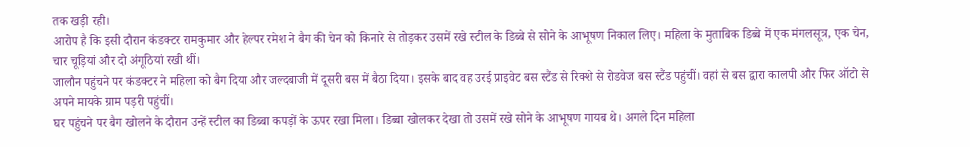तक खड़ी रही।
आरोप है कि इसी दौरान कंडक्टर रामकुमार और हेल्पर रमेश ने बैग की चेन को किनारे से तोड़कर उसमें रखे स्टील के डिब्बे से सोने के आभूषण निकाल लिए। महिला के मुताबिक डिब्बे में एक मंगलसूत्र, एक चेन, चार चूड़ियां और दो अंगूठियां रखी थीं।
जालौन पहुंचने पर कंडक्टर ने महिला को बैग दिया और जल्दबाजी में दूसरी बस में बैठा दिया। इसके बाद वह उरई प्राइवेट बस स्टैंड से रिक्शे से रोडवेज बस स्टैंड पहुंचीं। वहां से बस द्वारा कालपी और फिर ऑटो से अपने मायके ग्राम पड़री पहुंचीं।
घर पहुंचने पर बैग खोलने के दौरान उन्हें स्टील का डिब्बा कपड़ों के ऊपर रखा मिला। डिब्बा खोलकर देखा तो उसमें रखे सोने के आभूषण गायब थे। अगले दिन महिला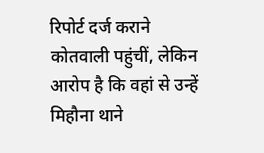रिपोर्ट दर्ज कराने कोतवाली पहुंचीं, लेकिन आरोप है कि वहां से उन्हें मिहौना थाने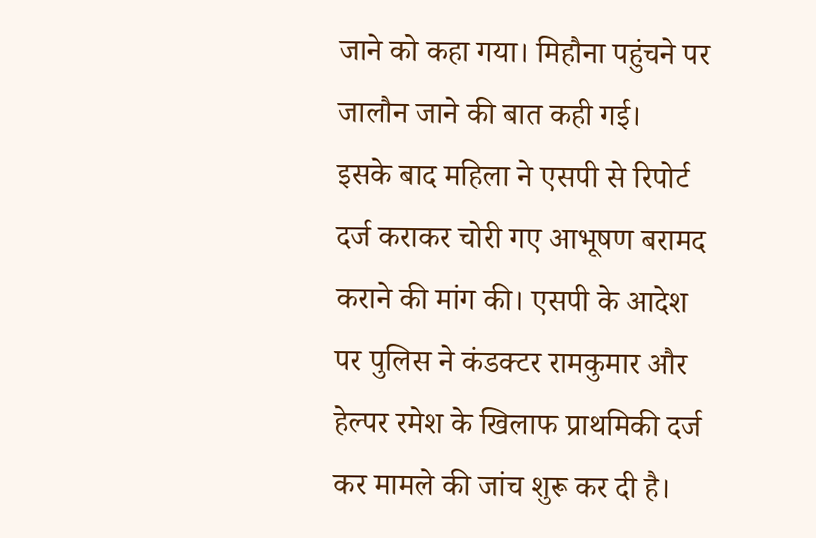जाने को कहा गया। मिहौना पहुंचने पर जालौन जाने की बात कही गई।
इसके बाद महिला ने एसपी से रिपोर्ट दर्ज कराकर चोरी गए आभूषण बरामद कराने की मांग की। एसपी के आदेश पर पुलिस ने कंडक्टर रामकुमार और हेल्पर रमेश के खिलाफ प्राथमिकी दर्ज कर मामले की जांच शुरू कर दी है।